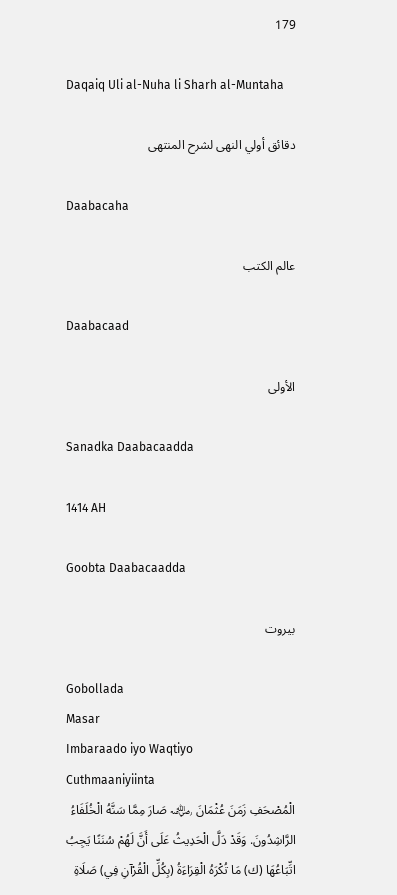179

Daqaiq Uli al-Nuha li Sharh al-Muntaha

دقائق أولي النهى لشرح المنتهى

Daabacaha

عالم الكتب

Daabacaad

الأولى

Sanadka Daabacaadda

1414 AH

Goobta Daabacaadda

بيروت

Gobollada
Masar
Imbaraado iyo Waqtiyo
Cuthmaaniyiinta
الْمُصْحَفِ زَمَنَ عُثْمَانَ ﵁ صَارَ مِمَّا سَنَّهُ الْخُلَفَاءُ الرَّاشِدُونَ. وَقَدْ دَلَّ الْحَدِيثُ عَلَى أَنَّ لَهُمْ سُنَنًا يَجِبُ اتِّبَاعُهَا (ك) مَا تُكْرَهُ الْقِرَاءَةُ (بِكُلِّ الْقُرْآنِ فِي) صَلَاةِ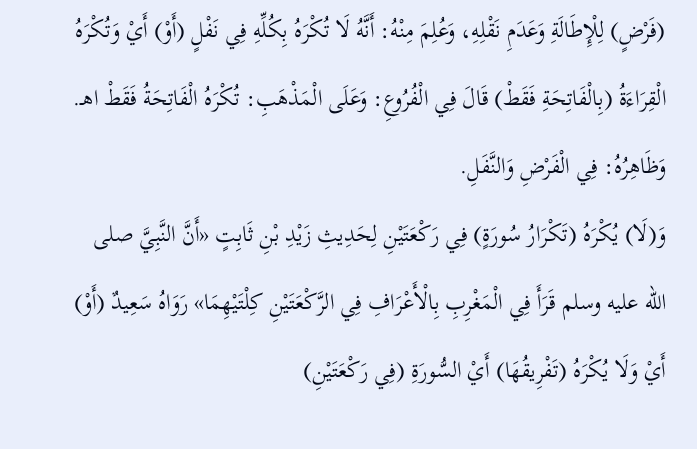(فَرْضٍ) لِلْإِطَالَةِ وَعَدَمِ نَقْلِهِ، وَعُلِمَ مِنْهُ: أَنَّهُ لَا تُكْرَهُ بِكُلِّهِ فِي نَفْلٍ (أَوْ) أَيْ وَتُكْرَهُ الْقِرَاءَةُ (بِالْفَاتِحَةِ فَقَطْ) قَالَ فِي الْفُرُوعِ: وَعَلَى الْمَذْهَبِ: تُكْرَهُ الْفَاتِحَةُ فَقَطْ اهـ. وَظَاهِرُهُ: فِي الْفَرْضِ وَالنَّفَلِ.
وَ(لَا) يُكْرَهُ (تَكْرَارُ سُورَةٍ) فِي رَكْعَتَيْنِ لِحَدِيثِ زَيْدِ بْنِ ثَابِتٍ «أَنَّ النَّبِيَّ صلى الله عليه وسلم قَرَأَ فِي الْمَغْرِبِ بِالْأَعْرَافِ فِي الرَّكْعَتَيْنِ كِلْتَيْهِمَا» رَوَاهُ سَعِيدٌ (أَوْ) أَيْ وَلَا يُكْرَهُ (تَفْرِيقُهَا) أَيْ السُّورَةِ (فِي رَكْعَتَيْنِ)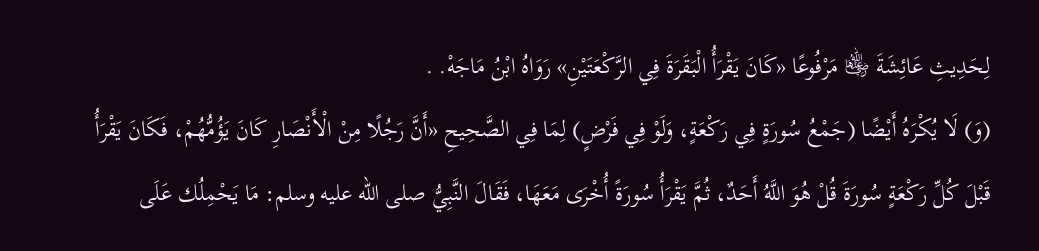لِحَدِيثِ عَائِشَةَ ﵂ مَرْفُوعًا «كَانَ يَقْرَأُ الْبَقَرَةَ فِي الرَّكْعَتَيْنِ» رَوَاهُ ابْنُ مَاجَهْ. .
(وَ) لَا يُكْرَهُ أَيْضًا (جَمْعُ سُورَةٍ فِي رَكْعَةٍ، وَلَوْ فِي فَرْضٍ) لِمَا فِي الصَّحِيحِ «أَنَّ رَجُلًا مِنْ الْأَنْصَارِ كَانَ يَؤُمُّهُمْ، فَكَانَ يَقْرَأُ قَبْلَ كُلِّ رَكْعَةٍ سُورَةَ قُلْ هُوَ اللَّهُ أَحَدٌ، ثُمَّ يَقْرَأُ سُورَةً أُخْرَى مَعَهَا، فَقَالَ النَّبِيُّ صلى الله عليه وسلم: مَا يَحْمِلُك عَلَى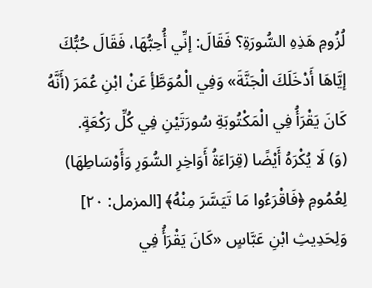لُزُومِ هَذِهِ السُّورَةِ؟ فَقَالَ: إنِّي أُحِبُّهَا، فَقَالَ حُبُّكَ إيَّاهَا أَدْخَلَكَ الْجَنَّةَ» وَفِي الْمُوَطَّأِ عَنْ ابْنِ عُمَرَ (أَنَّهُ كَانَ يَقْرَأُ فِي الْمَكْتُوبَةِ سُورَتَيْنِ فِي كُلِّ رَكْعَةٍ.
(وَ) لَا يُكْرَهُ أَيْضًا (قِرَاءَةُ أَوَاخِرِ السُّوَرِ وَأَوْسَاطِهَا) لِعُمُومِ ﴿فَاقْرَءُوا مَا تَيَسَّرَ مِنْهُ﴾ [المزمل: ٢٠] وَلِحَدِيثِ ابْنِ عَبَّاسٍ «كَانَ يَقْرَأُ فِي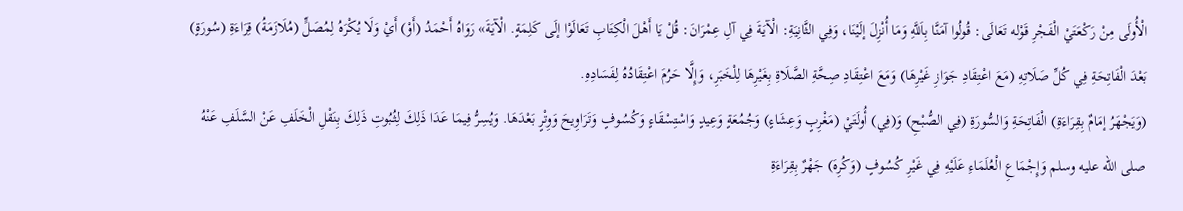الْأُولَى مِنْ رَكْعَتَيْ الْفَجْرِ قَوْله تَعَالَى: قُولُوا آمَنَّا بِاَللَّهِ وَمَا أُنْزِلَ إلَيْنَا، وَفِي الثَّانِيَةِ: الْآيَةَ فِي آلِ عِمْرَانَ: قُلْ يَا أَهْلَ الْكِتَابِ تَعَالَوْا إلَى كَلِمَةٍ. الْآيَةَ» رَوَاهُ أَحْمَدُ (أَوْ) أَيْ وَلَا يُكْرَهُ لِمُصَلٍّ (مُلَازَمَةُ) قِرَاءَةِ (سُورَةٍ) بَعْدَ الْفَاتِحَةِ فِي كُلِّ صَلَاتِهِ (مَعَ اعْتِقَادِ جَوَازِ غَيْرِهَا) وَمَعَ اعْتِقَادِ صِحَّةِ الصَّلَاةِ بِغَيْرِهَا لِلْخَبَرِ، وَإِلَّا حَرُمَ اعْتِقَادُهُ لِفَسَادِهِ.
(وَيَجْهَرُ إمَامٌ بِقِرَاءَةِ) الْفَاتِحَةِ وَالسُّورَةِ (فِي الصُّبْحِ) وَ(فِي) أُولَتَيْ (مَغْرِبٍ وَعِشَاءٍ) وَجُمُعَةٍ وَعِيدٍ وَاسْتِسْقَاءٍ وَكُسُوفٍ وَتَرَاوِيحَ وَوِتْرٍ بَعْدَهَا. وَيُسِرُّ فِيمَا عَدَا ذَلِكَ لِثُبُوتِ ذَلِكَ بِنَقْلِ الْخَلَفِ عَنْ السَّلَفِ عَنْهُ صلى الله عليه وسلم وَإِجْمَاعِ الْعُلَمَاءِ عَلَيْهِ فِي غَيْرِ كُسُوفٍ (وَكُرِهَ) جَهْرٌ بِقِرَاءَةِ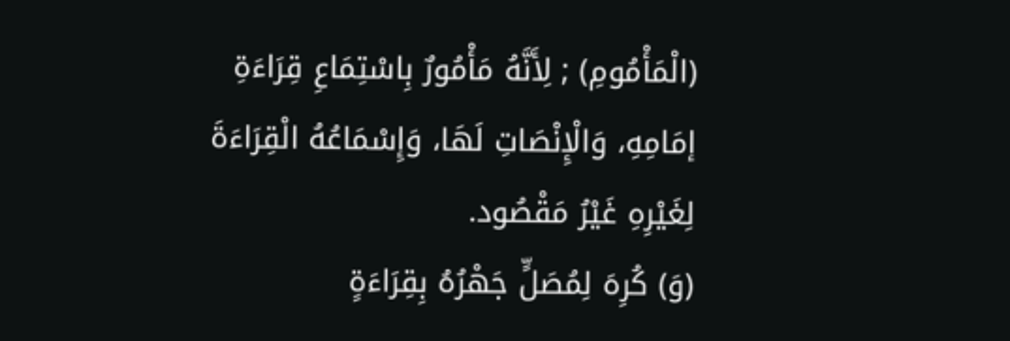(الْمَأْمُومِ) ; لِأَنَّهُ مَأْمُورٌ بِاسْتِمَاعِ قِرَاءَةِ إمَامِهِ، وَالْإِنْصَاتِ لَهَا، وَإِسْمَاعُهُ الْقِرَاءَةَ لِغَيْرِهِ غَيْرُ مَقْصُود.
(وَ) كُرِهَ لِمُصَلٍّ جَهْرُهُ بِقِرَاءَةٍ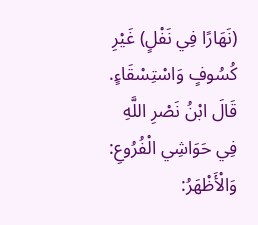(نَهَارًا فِي نَفْلٍ) غَيْرِ كُسُوفٍ وَاسْتِسْقَاءٍ.
قَالَ ابْنُ نَصْرِ اللَّهِ فِي حَوَاشِي الْفُرُوعِ: وَالْأَظْهَرُ: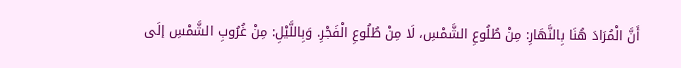أَنَّ الْمُرَادَ هُنَا بِالنَّهَارِ: مِنْ طُلُوعِ الشَّمْسِ، لَا مِنْ طُلُوعِ الْفَجْرِ. وَبِاللَّيْلِ: مِنْ غُرُوبِ الشَّمْسِ إلَى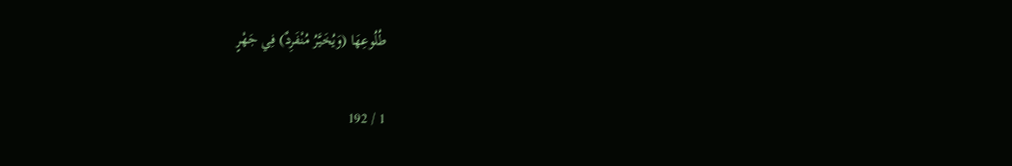طُلُوعِهَا (وَيُخَيَّرُ مُنْفَرِدٌ) فِي جَهْرٍ

1 / 192